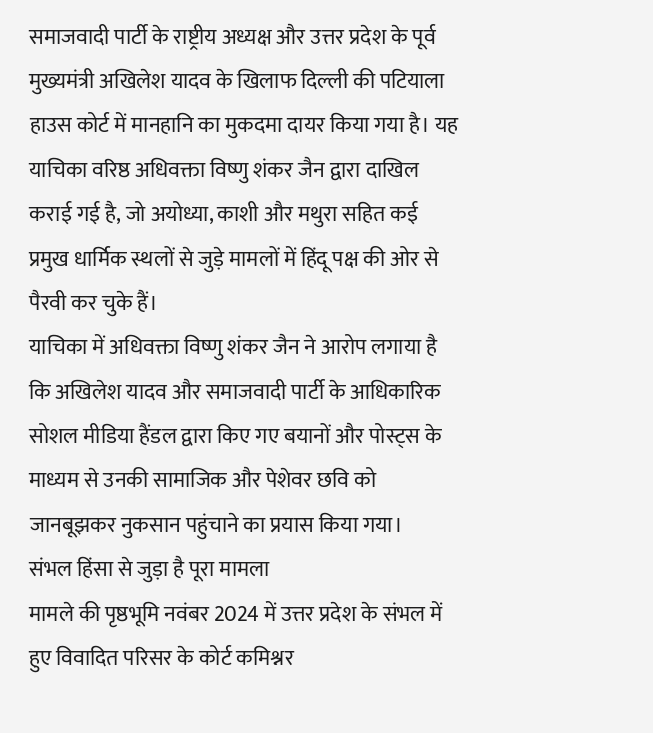समाजवादी पार्टी के राष्ट्रीय अध्यक्ष और उत्तर प्रदेश के पूर्व मुख्यमंत्री अखिलेश यादव के खिलाफ दिल्ली की पटियाला हाउस कोर्ट में मानहानि का मुकदमा दायर किया गया है। यह याचिका वरिष्ठ अधिवक्ता विष्णु शंकर जैन द्वारा दाखिल कराई गई है, जो अयोध्या, काशी और मथुरा सहित कई प्रमुख धार्मिक स्थलों से जुड़े मामलों में हिंदू पक्ष की ओर से पैरवी कर चुके हैं।
याचिका में अधिवक्ता विष्णु शंकर जैन ने आरोप लगाया है कि अखिलेश यादव और समाजवादी पार्टी के आधिकारिक सोशल मीडिया हैंडल द्वारा किए गए बयानों और पोस्ट्स के माध्यम से उनकी सामाजिक और पेशेवर छवि को जानबूझकर नुकसान पहुंचाने का प्रयास किया गया।
संभल हिंसा से जुड़ा है पूरा मामला
मामले की पृष्ठभूमि नवंबर 2024 में उत्तर प्रदेश के संभल में हुए विवादित परिसर के कोर्ट कमिश्नर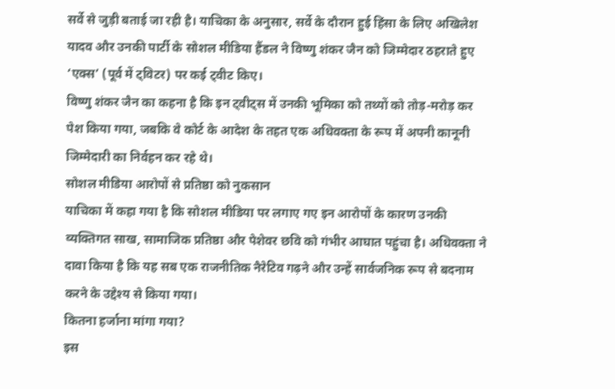सर्वे से जुड़ी बताई जा रही है। याचिका के अनुसार, सर्वे के दौरान हुई हिंसा के लिए अखिलेश यादव और उनकी पार्टी के सोशल मीडिया हैंडल ने विष्णु शंकर जैन को जिम्मेदार ठहराते हुए ‘एक्स’ (पूर्व में ट्विटर) पर कई ट्वीट किए।
विष्णु शंकर जैन का कहना है कि इन ट्वीट्स में उनकी भूमिका को तथ्यों को तोड़-मरोड़ कर पेश किया गया, जबकि वे कोर्ट के आदेश के तहत एक अधिवक्ता के रूप में अपनी कानूनी जिम्मेदारी का निर्वहन कर रहे थे।
सोशल मीडिया आरोपों से प्रतिष्ठा को नुकसान
याचिका में कहा गया है कि सोशल मीडिया पर लगाए गए इन आरोपों के कारण उनकी व्यक्तिगत साख, सामाजिक प्रतिष्ठा और पेशेवर छवि को गंभीर आघात पहुंचा है। अधिवक्ता ने दावा किया है कि यह सब एक राजनीतिक नैरेटिव गढ़ने और उन्हें सार्वजनिक रूप से बदनाम करने के उद्देश्य से किया गया।
कितना हर्जाना मांगा गया?
इस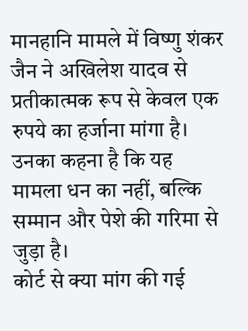मानहानि मामले में विष्णु शंकर जैन ने अखिलेश यादव से प्रतीकात्मक रूप से केवल एक रुपये का हर्जाना मांगा है। उनका कहना है कि यह मामला धन का नहीं, बल्कि सम्मान और पेशे की गरिमा से जुड़ा है।
कोर्ट से क्या मांग की गई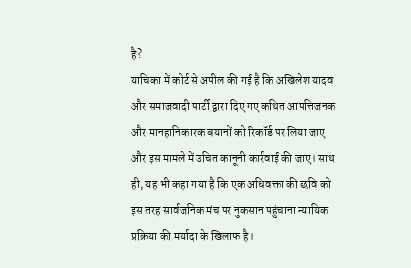है?
याचिका में कोर्ट से अपील की गई है कि अखिलेश यादव और समाजवादी पार्टी द्वारा दिए गए कथित आपत्तिजनक और मानहानिकारक बयानों को रिकॉर्ड पर लिया जाए और इस मामले में उचित कानूनी कार्रवाई की जाए। साथ ही, यह भी कहा गया है कि एक अधिवक्ता की छवि को इस तरह सार्वजनिक मंच पर नुकसान पहुंचाना न्यायिक प्रक्रिया की मर्यादा के खिलाफ है।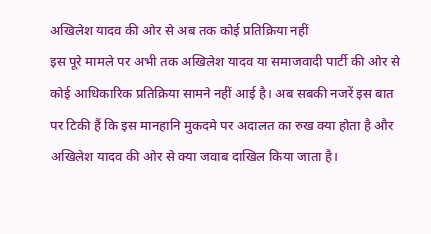अखिलेश यादव की ओर से अब तक कोई प्रतिक्रिया नहीं
इस पूरे मामले पर अभी तक अखिलेश यादव या समाजवादी पार्टी की ओर से कोई आधिकारिक प्रतिक्रिया सामने नहीं आई है। अब सबकी नजरें इस बात पर टिकी हैं कि इस मानहानि मुकदमे पर अदालत का रुख क्या होता है और अखिलेश यादव की ओर से क्या जवाब दाखिल किया जाता है।